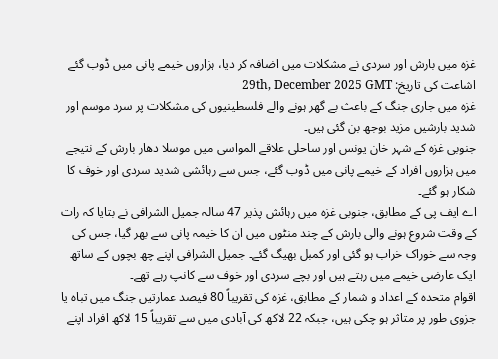غزہ میں بارش اور سردی نے مشکلات میں اضافہ کر دیا، ہزاروں خیمے پانی میں ڈوب گئے
اشاعت کی تاریخ: 29th, December 2025 GMT
غزہ میں جاری جنگ کے باعث بے گھر ہونے والے فلسطینیوں کی مشکلات پر سرد موسم اور شدید بارشیں مزید بوجھ بن گئی ہیں۔
جنوبی غزہ کے شہر خان یونس اور ساحلی علاقے المواسی میں موسلا دھار بارش کے نتیجے میں ہزاروں افراد کے خیمے پانی میں ڈوب گئے، جس سے رہائشی شدید سردی اور خوف کا شکار ہو گئے۔
اے ایف پی کے مطابق، جنوبی غزہ میں رہائش پذیر 47 سالہ جمیل الشرافی نے بتایا کہ رات کے وقت شروع ہونے والی بارش کے چند منٹوں میں ان کا خیمہ پانی سے بھر گیا، جس کی وجہ سے خوراک خراب ہو گئی اور کمبل بھیگ گئے۔ جمیل الشرافی اپنے چھ بچوں کے ساتھ ایک عارضی خیمے میں رہتے ہیں اور بچے سردی اور خوف سے کانپ رہے تھے۔
اقوام متحدہ کے اعداد و شمار کے مطابق، غزہ کی تقریباً 80 فیصد عمارتیں جنگ میں تباہ یا جزوی طور پر متاثر ہو چکی ہیں، جبکہ 22 لاکھ کی آبادی میں سے تقریباً 15 لاکھ افراد اپنے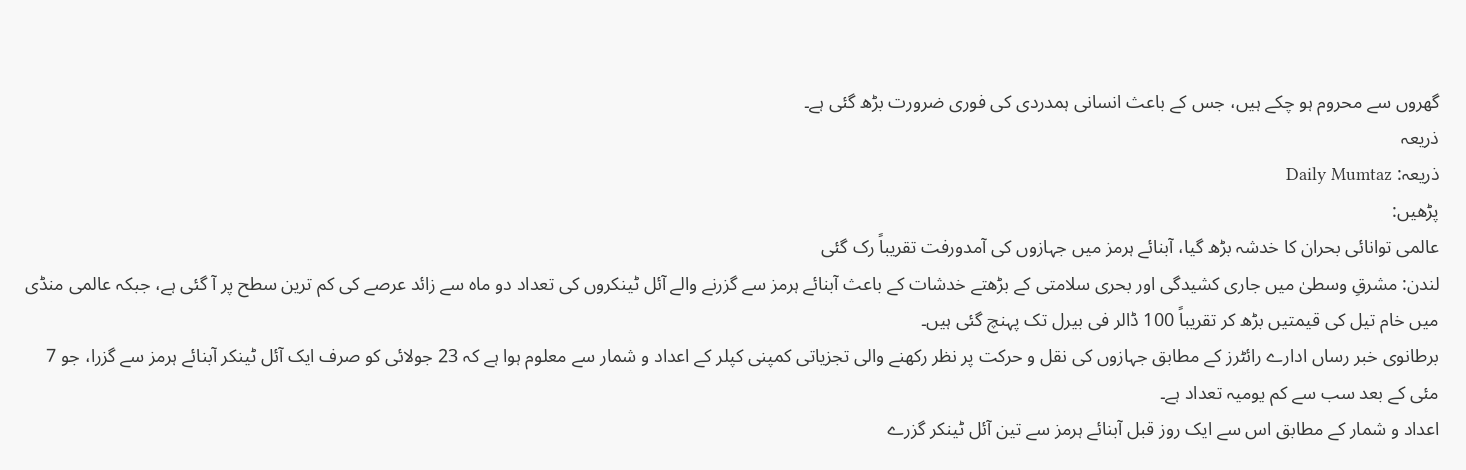گھروں سے محروم ہو چکے ہیں، جس کے باعث انسانی ہمدردی کی فوری ضرورت بڑھ گئی ہے۔
ذریعہ
ذریعہ: Daily Mumtaz
پڑھیں:
عالمی توانائی بحران کا خدشہ بڑھ گیا، آبنائے ہرمز میں جہازوں کی آمدورفت تقریباً رک گئی
لندن: مشرقِ وسطیٰ میں جاری کشیدگی اور بحری سلامتی کے بڑھتے خدشات کے باعث آبنائے ہرمز سے گزرنے والے آئل ٹینکروں کی تعداد دو ماہ سے زائد عرصے کی کم ترین سطح پر آ گئی ہے، جبکہ عالمی منڈی میں خام تیل کی قیمتیں بڑھ کر تقریباً 100 ڈالر فی بیرل تک پہنچ گئی ہیں۔
برطانوی خبر رساں ادارے رائٹرز کے مطابق جہازوں کی نقل و حرکت پر نظر رکھنے والی تجزیاتی کمپنی کپلر کے اعداد و شمار سے معلوم ہوا ہے کہ 23 جولائی کو صرف ایک آئل ٹینکر آبنائے ہرمز سے گزرا، جو 7 مئی کے بعد سب سے کم یومیہ تعداد ہے۔
اعداد و شمار کے مطابق اس سے ایک روز قبل آبنائے ہرمز سے تین آئل ٹینکر گزرے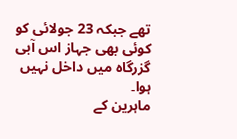تھے جبکہ 23 جولائی کو کوئی بھی جہاز اس آبی گزرگاہ میں داخل نہیں ہوا۔
ماہرین کے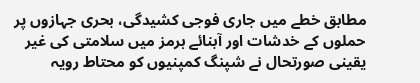مطابق خطے میں جاری فوجی کشیدگی، بحری جہازوں پر حملوں کے خدشات اور آبنائے ہرمز میں سلامتی کی غیر یقینی صورتحال نے شپنگ کمپنیوں کو محتاط رویہ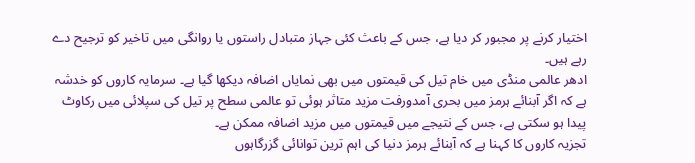اختیار کرنے پر مجبور کر دیا ہے، جس کے باعث کئی جہاز متبادل راستوں یا روانگی میں تاخیر کو ترجیح دے رہے ہیں۔
ادھر عالمی منڈی میں خام تیل کی قیمتوں میں بھی نمایاں اضافہ دیکھا گیا ہے۔ سرمایہ کاروں کو خدشہ ہے کہ اگر آبنائے ہرمز میں بحری آمدورفت مزید متاثر ہوئی تو عالمی سطح پر تیل کی سپلائی میں رکاوٹ پیدا ہو سکتی ہے، جس کے نتیجے میں قیمتوں میں مزید اضافہ ممکن ہے۔
تجزیہ کاروں کا کہنا ہے کہ آبنائے ہرمز دنیا کی اہم ترین توانائی گزرگاہوں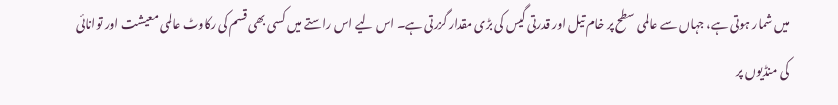میں شمار ہوتی ہے، جہاں سے عالمی سطح پر خام تیل اور قدرتی گیس کی بڑی مقدار گزرتی ہے۔ اس لیے اس راستے میں کسی بھی قسم کی رکاوٹ عالمی معیشت اور توانائی کی منڈیوں پر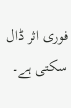فوری اثر ڈال سکتی ہے۔